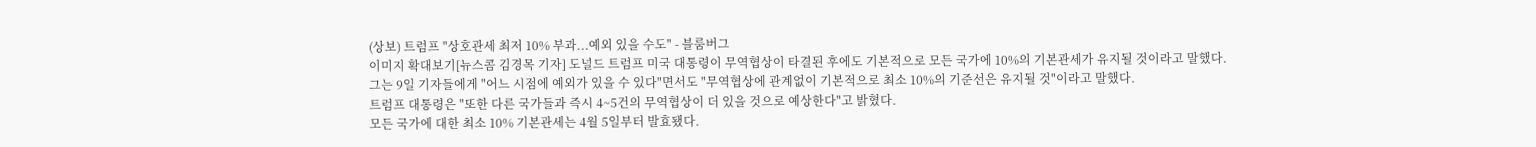(상보) 트럼프 "상호관세 최저 10% 부과...예외 있을 수도" - 블룸버그
이미지 확대보기[뉴스콤 김경목 기자] 도널드 트럼프 미국 대통령이 무역협상이 타결된 후에도 기본적으로 모든 국가에 10%의 기본관세가 유지될 것이라고 말했다.
그는 9일 기자들에게 "어느 시점에 예외가 있을 수 있다"면서도 "무역협상에 관계없이 기본적으로 최소 10%의 기준선은 유지될 것"이라고 말했다.
트럼프 대통령은 "또한 다른 국가들과 즉시 4~5건의 무역협상이 더 있을 것으로 예상한다"고 밝혔다.
모든 국가에 대한 최소 10% 기본관세는 4월 5일부터 발효됐다.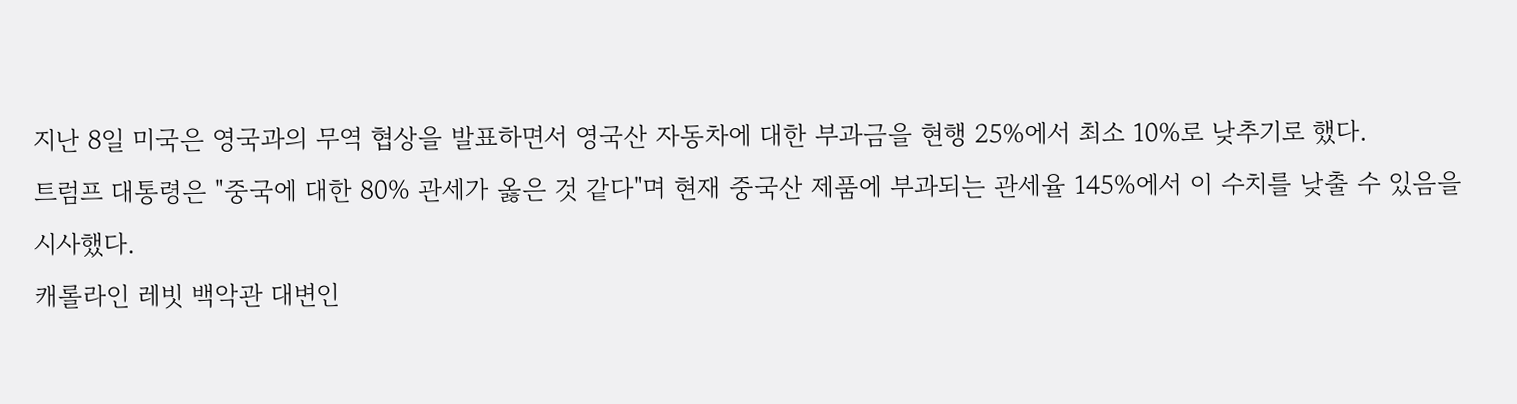지난 8일 미국은 영국과의 무역 협상을 발표하면서 영국산 자동차에 대한 부과금을 현행 25%에서 최소 10%로 낮추기로 했다.
트럼프 대통령은 "중국에 대한 80% 관세가 옳은 것 같다"며 현재 중국산 제품에 부과되는 관세율 145%에서 이 수치를 낮출 수 있음을 시사했다.
캐롤라인 레빗 백악관 대변인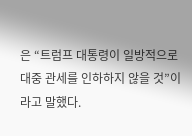은 “트럼프 대통령이 일방적으로 대중 관세를 인하하지 않을 것”이라고 말했다.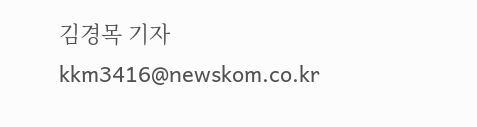김경목 기자 kkm3416@newskom.co.kr